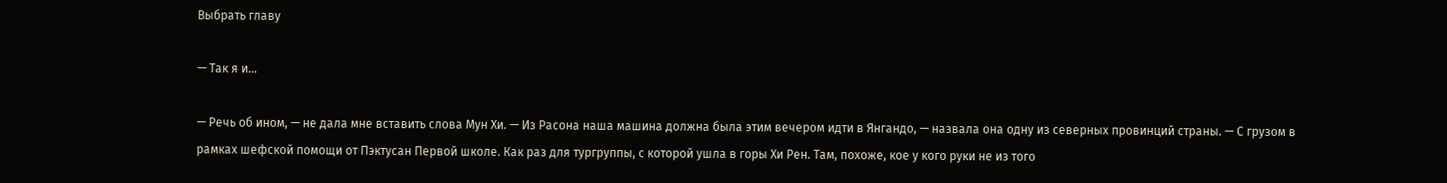Выбрать главу

— Так я и…

— Речь об ином, — не дала мне вставить слова Мун Хи. — Из Расона наша машина должна была этим вечером идти в Янгандо, — назвала она одну из северных провинций страны. — С грузом в рамках шефской помощи от Пэктусан Первой школе. Как раз для тургруппы, с которой ушла в горы Хи Рен. Там, похоже, кое у кого руки не из того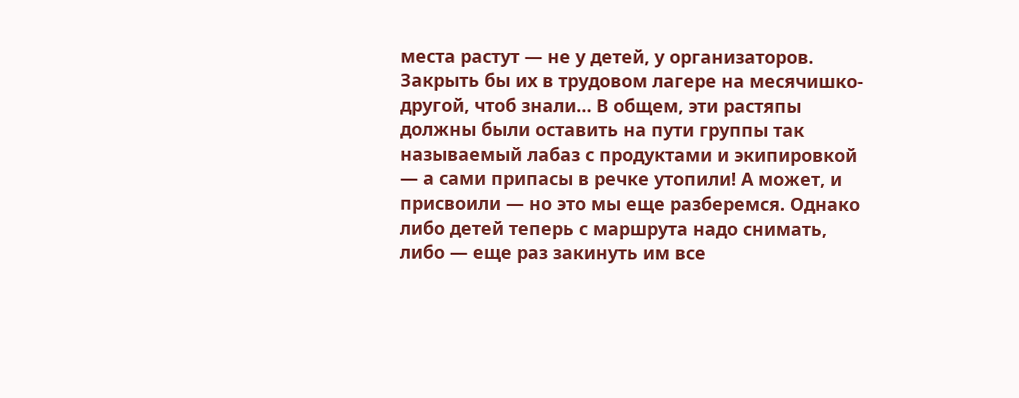места растут — не у детей, у организаторов. Закрыть бы их в трудовом лагере на месячишко-другой, чтоб знали… В общем, эти растяпы должны были оставить на пути группы так называемый лабаз с продуктами и экипировкой — а сами припасы в речке утопили! А может, и присвоили — но это мы еще разберемся. Однако либо детей теперь с маршрута надо снимать, либо — еще раз закинуть им все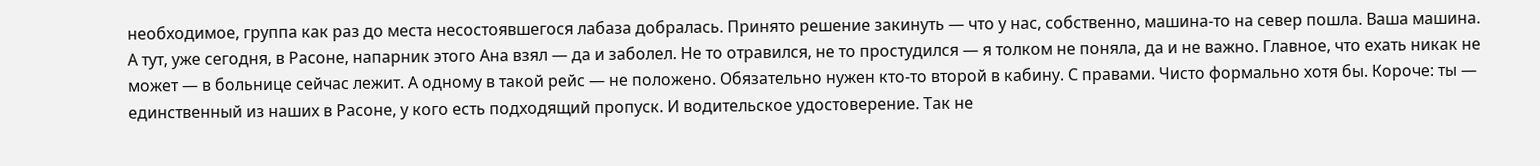необходимое, группа как раз до места несостоявшегося лабаза добралась. Принято решение закинуть — что у нас, собственно, машина-то на север пошла. Ваша машина. А тут, уже сегодня, в Расоне, напарник этого Ана взял — да и заболел. Не то отравился, не то простудился — я толком не поняла, да и не важно. Главное, что ехать никак не может — в больнице сейчас лежит. А одному в такой рейс — не положено. Обязательно нужен кто-то второй в кабину. С правами. Чисто формально хотя бы. Короче: ты — единственный из наших в Расоне, у кого есть подходящий пропуск. И водительское удостоверение. Так не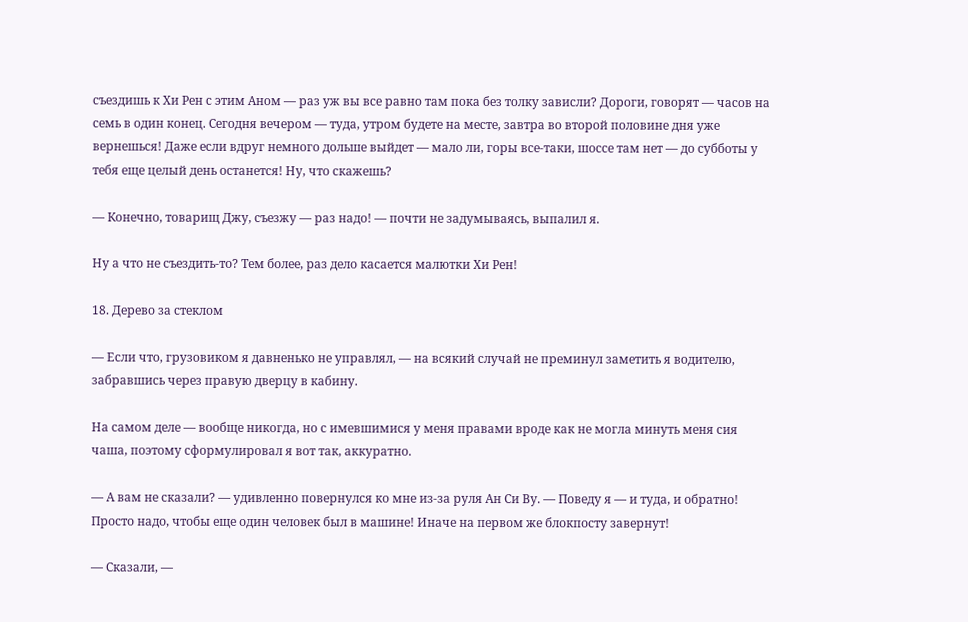съездишь к Хи Рен с этим Аном — раз уж вы все равно там пока без толку зависли? Дороги, говорят — часов на семь в один конец. Сегодня вечером — туда, утром будете на месте, завтра во второй половине дня уже вернешься! Даже если вдруг немного дольше выйдет — мало ли, горы все-таки, шоссе там нет — до субботы у тебя еще целый день останется! Ну, что скажешь?

— Конечно, товарищ Джу, съезжу — раз надо! — почти не задумываясь, выпалил я.

Ну а что не съездить-то? Тем более, раз дело касается малютки Хи Рен!

18. Дерево за стеклом

— Если что, грузовиком я давненько не управлял, — на всякий случай не преминул заметить я водителю, забравшись через правую дверцу в кабину.

На самом деле — вообще никогда, но с имевшимися у меня правами вроде как не могла минуть меня сия чаша, поэтому сформулировал я вот так, аккуратно.

— А вам не сказали? — удивленно повернулся ко мне из-за руля Ан Си Ву. — Поведу я — и туда, и обратно! Просто надо, чтобы еще один человек был в машине! Иначе на первом же блокпосту завернут!

— Сказали, —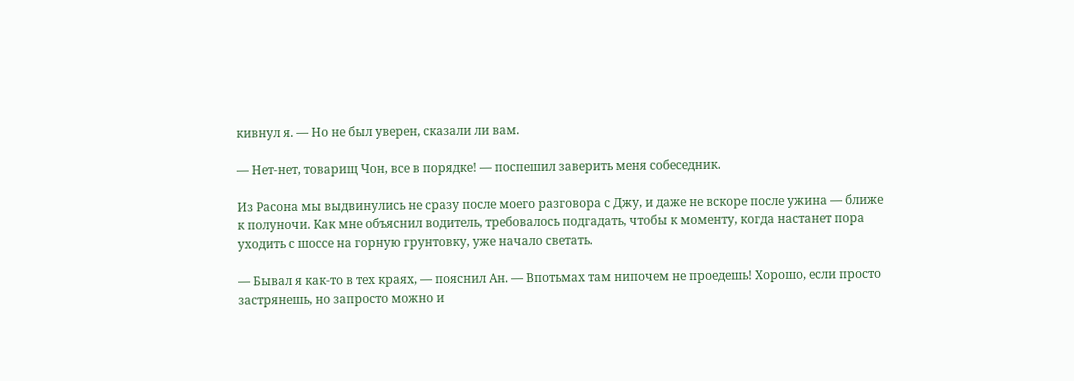кивнул я. — Но не был уверен, сказали ли вам.

— Нет-нет, товарищ Чон, все в порядке! — поспешил заверить меня собеседник.

Из Расона мы выдвинулись не сразу после моего разговора с Джу, и даже не вскоре после ужина — ближе к полуночи. Как мне объяснил водитель, требовалось подгадать, чтобы к моменту, когда настанет пора уходить с шоссе на горную грунтовку, уже начало светать.

— Бывал я как-то в тех краях, — пояснил Ан. — Впотьмах там нипочем не проедешь! Хорошо, если просто застрянешь, но запросто можно и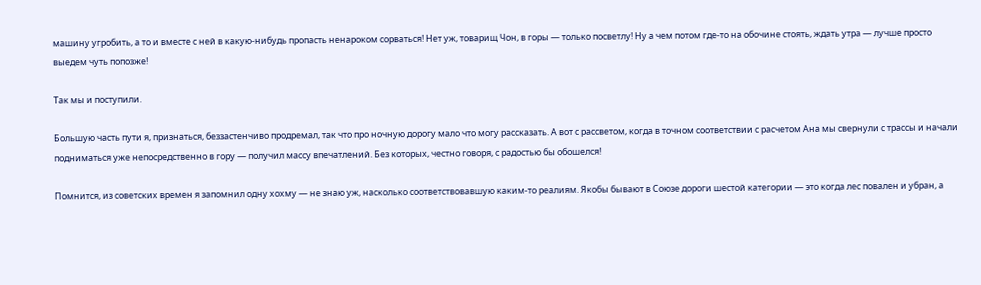машину угробить, а то и вместе с ней в какую-нибудь пропасть ненароком сорваться! Нет уж, товарищ Чон, в горы — только посветлу! Ну а чем потом где-то на обочине стоять, ждать утра — лучше просто выедем чуть попозже!

Так мы и поступили.

Большую часть пути я, признаться, беззастенчиво продремал, так что про ночную дорогу мало что могу рассказать. А вот с рассветом, когда в точном соответствии с расчетом Ана мы свернули с трассы и начали подниматься уже непосредственно в гору — получил массу впечатлений. Без которых, честно говоря, с радостью бы обошелся!

Помнится, из советских времен я запомнил одну хохму — не знаю уж, насколько соответствовавшую каким-то реалиям. Якобы бывают в Союзе дороги шестой категории — это когда лес повален и убран, а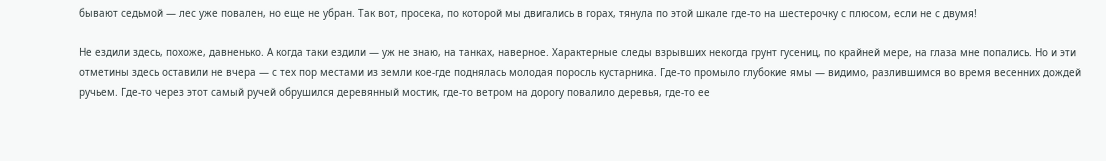бывают седьмой — лес уже повален, но еще не убран. Так вот, просека, по которой мы двигались в горах, тянула по этой шкале где-то на шестерочку с плюсом, если не с двумя!

Не ездили здесь, похоже, давненько. А когда таки ездили — уж не знаю, на танках, наверное. Характерные следы взрывших некогда грунт гусениц, по крайней мере, на глаза мне попались. Но и эти отметины здесь оставили не вчера — с тех пор местами из земли кое-где поднялась молодая поросль кустарника. Где-то промыло глубокие ямы — видимо, разлившимся во время весенних дождей ручьем. Где-то через этот самый ручей обрушился деревянный мостик, где-то ветром на дорогу повалило деревья, где-то ее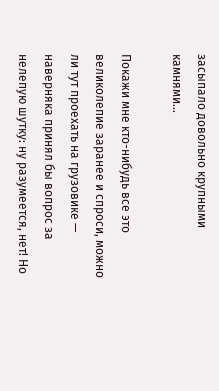засыпало довольно крупными камнями…

Покажи мне кто-нибудь все это великолепие заранее и спроси, можно ли тут проехать на грузовике — наверняка принял бы вопрос за нелепую шутку: ну разумеется, нет! Но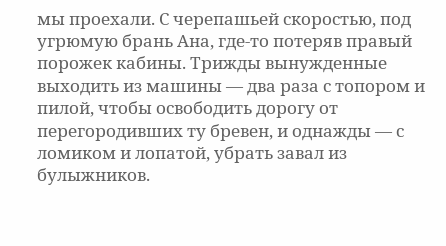мы проехали. С черепашьей скоростью, под угрюмую брань Ана, где-то потеряв правый порожек кабины. Трижды вынужденные выходить из машины — два раза с топором и пилой, чтобы освободить дорогу от перегородивших ту бревен, и однажды — с ломиком и лопатой, убрать завал из булыжников.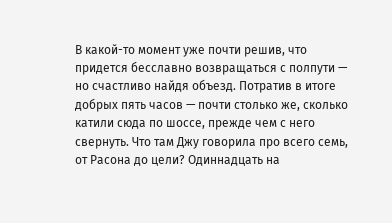В какой-то момент уже почти решив, что придется бесславно возвращаться с полпути — но счастливо найдя объезд. Потратив в итоге добрых пять часов — почти столько же, сколько катили сюда по шоссе, прежде чем с него свернуть. Что там Джу говорила про всего семь, от Расона до цели? Одиннадцать на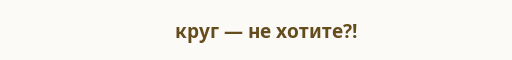круг — не хотите⁈